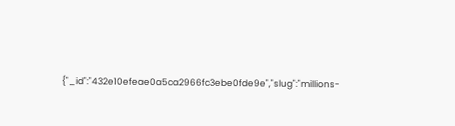{"_id":"432e10efeae0a5ca2966fc3ebe0fde9e","slug":"millions-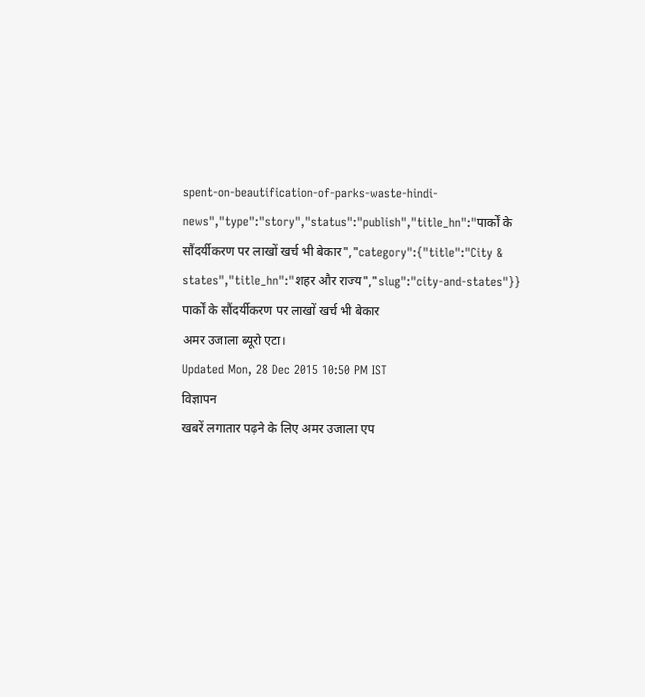spent-on-beautification-of-parks-waste-hindi-news","type":"story","status":"publish","title_hn":"पार्कों के सौंदर्यीकरण पर लाखों खर्च भी बेकार","category":{"title":"City & states","title_hn":"शहर और राज्य","slug":"city-and-states"}}
पार्कों के सौंदर्यीकरण पर लाखों खर्च भी बेकार
अमर उजाला ब्यूरो एटा।
Updated Mon, 28 Dec 2015 10:50 PM IST
विज्ञापन
खबरें लगातार पढ़ने के लिए अमर उजाला एप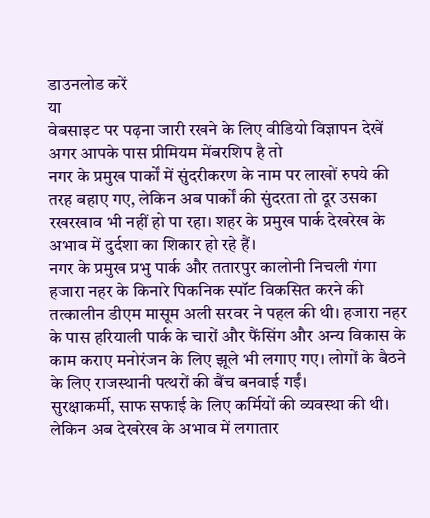डाउनलोड करें
या
वेबसाइट पर पढ़ना जारी रखने के लिए वीडियो विज्ञापन देखें
अगर आपके पास प्रीमियम मेंबरशिप है तो
नगर के प्रमुख पार्कों में सुंदरीकरण के नाम पर लाखों रुपये की तरह बहाए गए, लेकिन अब पार्कों की सुंदरता तो दूर उसका रखरखाव भी नहीं हो पा रहा। शहर के प्रमुख पार्क देखरेख के अभाव में दुर्दशा का शिकार हो रहे हैं।
नगर के प्रमुख प्रभु पार्क और ततारपुर कालोनी निचली गंगा हजारा नहर के किनारे पिकनिक स्पॉट विकसित करने की तत्कालीन डीएम मासूम अली सरवर ने पहल की थी। हजारा नहर के पास हरियाली पार्क के चारों और फैंसिंग और अन्य विकास के काम कराए मनोरंजन के लिए झूले भी लगाए गए। लोगों के बैठने के लिए राजस्थानी पत्थरों की बैंच बनवाई गईं।
सुरक्षाकर्मी, साफ सफाई के लिए कर्मियों की व्यवस्था की थी। लेकिन अब देखरेख के अभाव में लगातार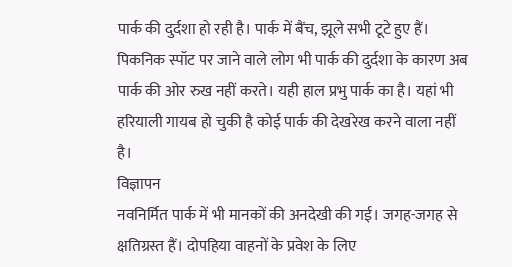पार्क की दुर्दशा हो रही है। पार्क में बैंच, झूले सभी टूटे हुए हैं। पिकनिक स्पॉट पर जाने वाले लोग भी पार्क की दुर्दशा के कारण अब पार्क की ओर रुख नहीं करते। यही हाल प्रभु पार्क का है। यहां भी हरियाली गायब हो चुकी है कोई पार्क की देखरेख करने वाला नहीं है।
विज्ञापन
नवनिर्मित पार्क में भी मानकों की अनदेखी की गई। जगह-जगह से क्षतिग्रस्त हैं। दोपहिया वाहनों के प्रवेश के लिए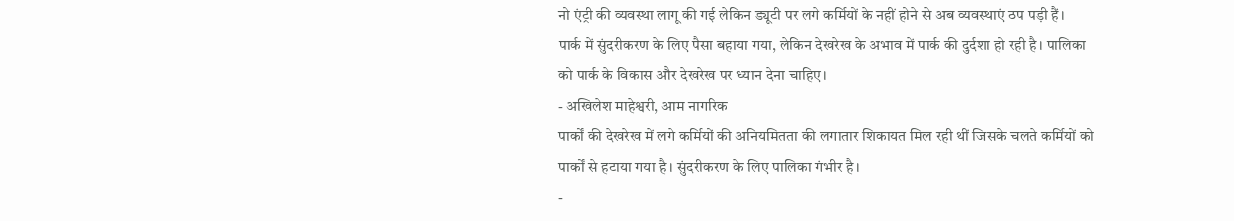नो एंट्री की व्यवस्था लागू की गई लेकिन ड्यूटी पर लगे कर्मियों के नहीं होने से अब व्यवस्थाएं ठप पड़ी हैं।
पार्क में सुंदरीकरण के लिए पैसा बहाया गया, लेकिन देखरेख के अभाव में पार्क की दुर्दशा हो रही है। पालिका को पार्क के विकास और देखरेख पर ध्यान देना चाहिए।
- अखिलेश माहेश्वरी, आम नागरिक
पार्कों की देखरेख में लगे कर्मियों की अनियमितता की लगातार शिकायत मिल रही थीं जिसके चलते कर्मियों को पार्कों से हटाया गया है। सुंदरीकरण के लिए पालिका गंभीर है।
-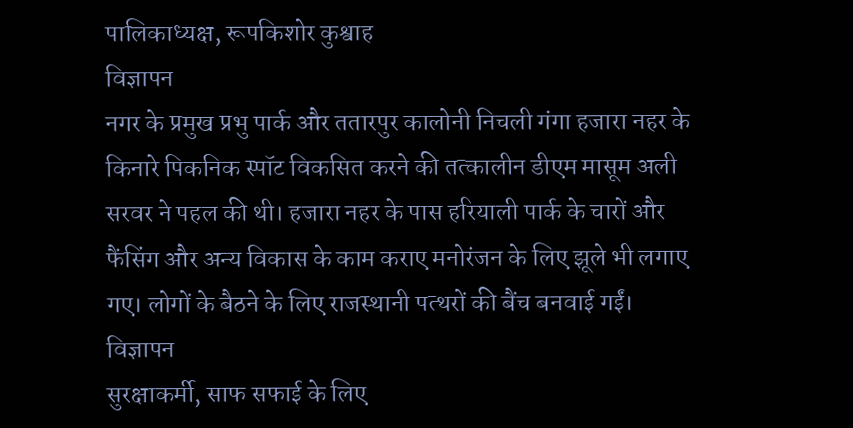पालिकाध्यक्ष, रूपकिशोर कुश्वाह
विज्ञापन
नगर के प्रमुख प्रभु पार्क और ततारपुर कालोनी निचली गंगा हजारा नहर के किनारे पिकनिक स्पॉट विकसित करने की तत्कालीन डीएम मासूम अली सरवर ने पहल की थी। हजारा नहर के पास हरियाली पार्क के चारों और फैंसिंग और अन्य विकास के काम कराए मनोरंजन के लिए झूले भी लगाए गए। लोगों के बैठने के लिए राजस्थानी पत्थरों की बैंच बनवाई गईं।
विज्ञापन
सुरक्षाकर्मी, साफ सफाई के लिए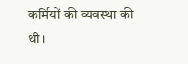कर्मियों की व्यवस्था की थी।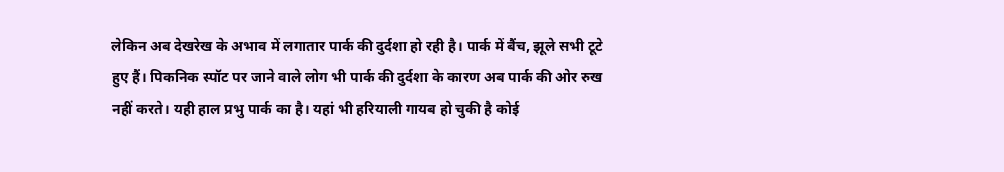लेकिन अब देखरेख के अभाव में लगातार पार्क की दुर्दशा हो रही है। पार्क में बैंच, झूले सभी टूटे हुए हैं। पिकनिक स्पॉट पर जाने वाले लोग भी पार्क की दुर्दशा के कारण अब पार्क की ओर रुख नहीं करते। यही हाल प्रभु पार्क का है। यहां भी हरियाली गायब हो चुकी है कोई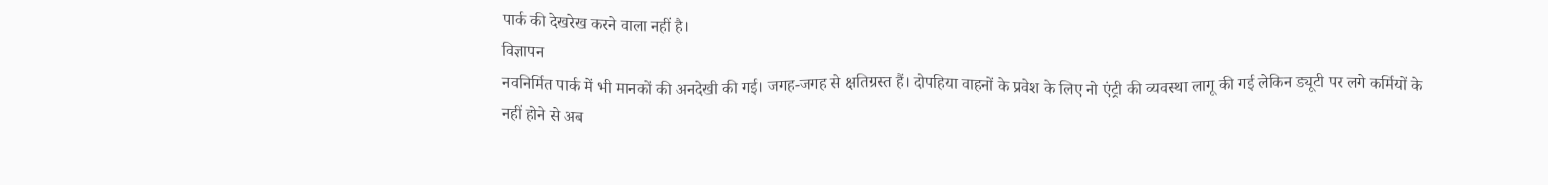पार्क की देखरेख करने वाला नहीं है।
विज्ञापन
नवनिर्मित पार्क में भी मानकों की अनदेखी की गई। जगह-जगह से क्षतिग्रस्त हैं। दोपहिया वाहनों के प्रवेश के लिए नो एंट्री की व्यवस्था लागू की गई लेकिन ड्यूटी पर लगे कर्मियों के नहीं होने से अब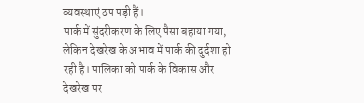व्यवस्थाएं ठप पड़ी हैं।
पार्क में सुंदरीकरण के लिए पैसा बहाया गया, लेकिन देखरेख के अभाव में पार्क की दुर्दशा हो रही है। पालिका को पार्क के विकास और देखरेख पर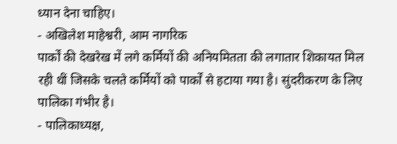ध्यान देना चाहिए।
- अखिलेश माहेश्वरी, आम नागरिक
पार्कों की देखरेख में लगे कर्मियों की अनियमितता की लगातार शिकायत मिल रही थीं जिसके चलते कर्मियों को पार्कों से हटाया गया है। सुंदरीकरण के लिए पालिका गंभीर है।
- पालिकाध्यक्ष,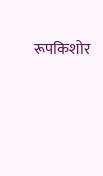रूपकिशोर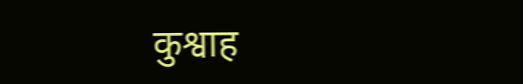कुश्वाह